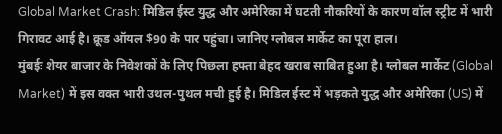Global Market Crash: मिडिल ईस्ट युद्ध और अमेरिका में घटती नौकरियों के कारण वॉल स्ट्रीट में भारी गिरावट आई है। क्रूड ऑयल $90 के पार पहुंचा। जानिए ग्लोबल मार्केट का पूरा हाल।
मुंबईः शेयर बाजार के निवेशकों के लिए पिछला हफ्ता बेहद खराब साबित हुआ है। ग्लोबल मार्केट (Global Market) में इस वक्त भारी उथल-पुथल मची हुई है। मिडिल ईस्ट में भड़कते युद्ध और अमेरिका (US) में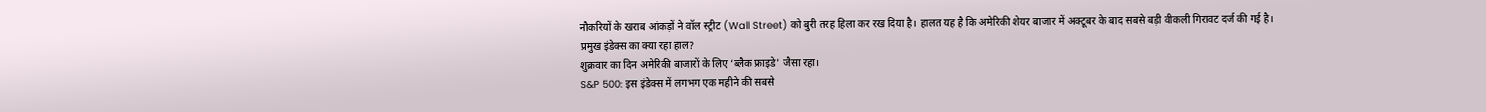नौकरियों के खराब आंकड़ों ने वॉल स्ट्रीट (Wall Street) को बुरी तरह हिला कर रख दिया है। हालत यह है कि अमेरिकी शेयर बाजार में अक्टूबर के बाद सबसे बड़ी वीकली गिरावट दर्ज की गई है।
प्रमुख इंडेक्स का क्या रहा हाल?
शुक्रवार का दिन अमेरिकी बाजारों के लिए ‘ब्लैक फ्राइडे' जैसा रहा।
S&P 500: इस इंडेक्स में लगभग एक महीने की सबसे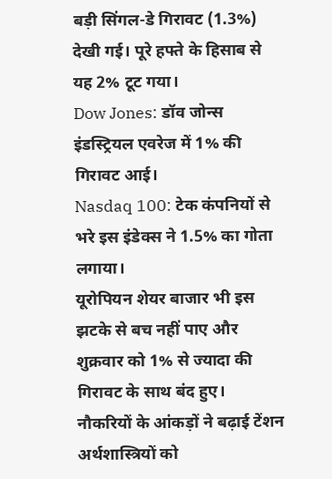बड़ी सिंगल-डे गिरावट (1.3%) देखी गई। पूरे हफ्ते के हिसाब से यह 2% टूट गया।
Dow Jones: डॉव जोन्स इंडस्ट्रियल एवरेज में 1% की गिरावट आई।
Nasdaq 100: टेक कंपनियों से भरे इस इंडेक्स ने 1.5% का गोता लगाया।
यूरोपियन शेयर बाजार भी इस झटके से बच नहीं पाए और शुक्रवार को 1% से ज्यादा की गिरावट के साथ बंद हुए।
नौकरियों के आंकड़ों ने बढ़ाई टेंशन
अर्थशास्त्रियों को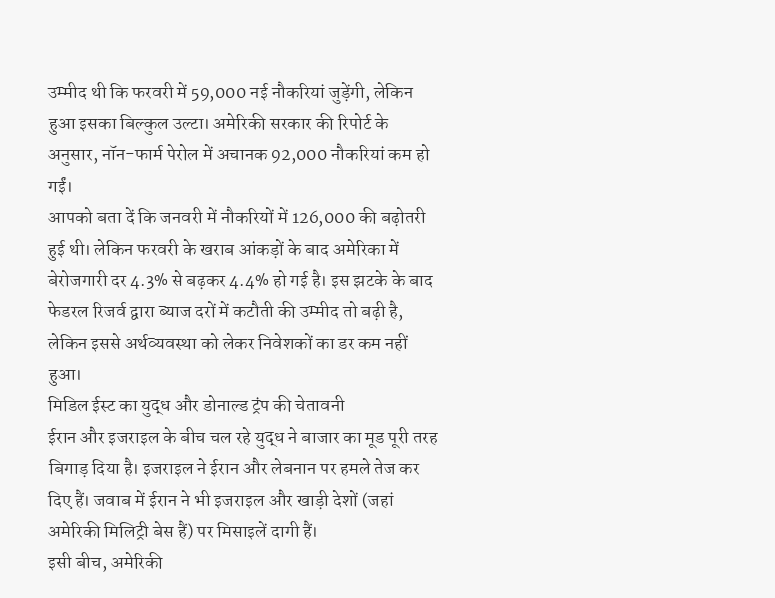उम्मीद थी कि फरवरी में 59,000 नई नौकरियां जुड़ेंगी, लेकिन हुआ इसका बिल्कुल उल्टा। अमेरिकी सरकार की रिपोर्ट के अनुसार, नॉन-फार्म पेरोल में अचानक 92,000 नौकरियां कम हो गईं।
आपको बता दें कि जनवरी में नौकरियों में 126,000 की बढ़ोतरी हुई थी। लेकिन फरवरी के खराब आंकड़ों के बाद अमेरिका में बेरोजगारी दर 4.3% से बढ़कर 4.4% हो गई है। इस झटके के बाद फेडरल रिजर्व द्वारा ब्याज दरों में कटौती की उम्मीद तो बढ़ी है, लेकिन इससे अर्थव्यवस्था को लेकर निवेशकों का डर कम नहीं हुआ।
मिडिल ईस्ट का युद्ध और डोनाल्ड ट्रंप की चेतावनी
ईरान और इजराइल के बीच चल रहे युद्ध ने बाजार का मूड पूरी तरह बिगाड़ दिया है। इजराइल ने ईरान और लेबनान पर हमले तेज कर दिए हैं। जवाब में ईरान ने भी इजराइल और खाड़ी देशों (जहां अमेरिकी मिलिट्री बेस हैं) पर मिसाइलें दागी हैं।
इसी बीच, अमेरिकी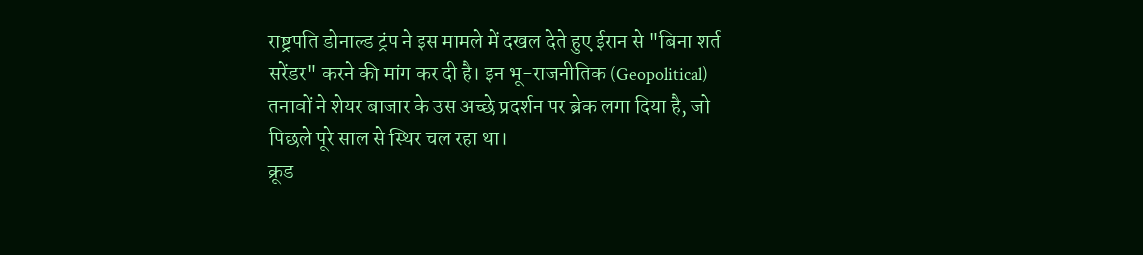राष्ट्रपति डोनाल्ड ट्रंप ने इस मामले में दखल देते हुए ईरान से "बिना शर्त सरेंडर" करने की मांग कर दी है। इन भू-राजनीतिक (Geopolitical) तनावों ने शेयर बाजार के उस अच्छे प्रदर्शन पर ब्रेक लगा दिया है, जो पिछले पूरे साल से स्थिर चल रहा था।
क्रूड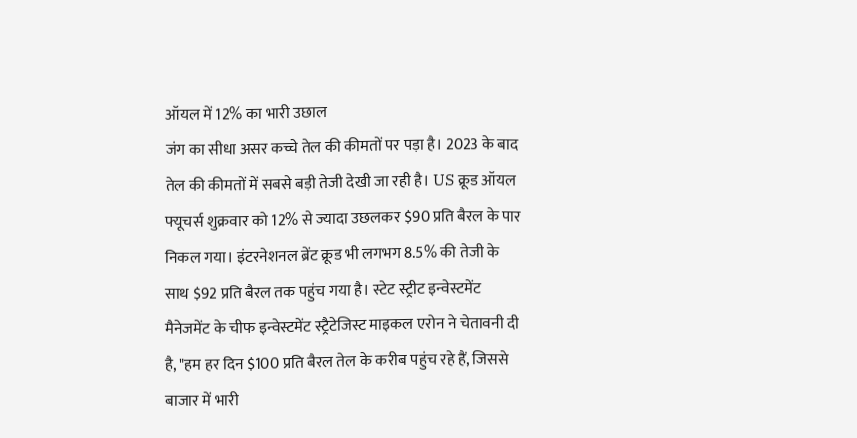ऑयल में 12% का भारी उछाल
जंग का सीधा असर कच्चे तेल की कीमतों पर पड़ा है। 2023 के बाद तेल की कीमतों में सबसे बड़ी तेजी देखी जा रही है। US क्रूड ऑयल फ्यूचर्स शुक्रवार को 12% से ज्यादा उछलकर $90 प्रति बैरल के पार निकल गया। इंटरनेशनल ब्रेंट क्रूड भी लगभग 8.5% की तेजी के साथ $92 प्रति बैरल तक पहुंच गया है। स्टेट स्ट्रीट इन्वेस्टमेंट मैनेजमेंट के चीफ इन्वेस्टमेंट स्ट्रैटेजिस्ट माइकल एरोन ने चेतावनी दी है, "हम हर दिन $100 प्रति बैरल तेल के करीब पहुंच रहे हैं, जिससे बाजार में भारी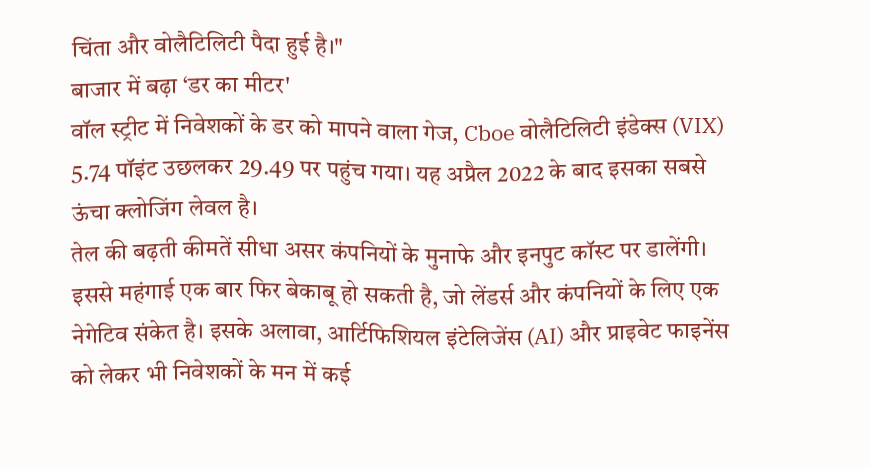चिंता और वोलैटिलिटी पैदा हुई है।"
बाजार में बढ़ा ‘डर का मीटर'
वॉल स्ट्रीट में निवेशकों के डर को मापने वाला गेज, Cboe वोलैटिलिटी इंडेक्स (VIX) 5.74 पॉइंट उछलकर 29.49 पर पहुंच गया। यह अप्रैल 2022 के बाद इसका सबसे ऊंचा क्लोजिंग लेवल है।
तेल की बढ़ती कीमतें सीधा असर कंपनियों के मुनाफे और इनपुट कॉस्ट पर डालेंगी। इससे महंगाई एक बार फिर बेकाबू हो सकती है, जो लेंडर्स और कंपनियों के लिए एक नेगेटिव संकेत है। इसके अलावा, आर्टिफिशियल इंटेलिजेंस (AI) और प्राइवेट फाइनेंस को लेकर भी निवेशकों के मन में कई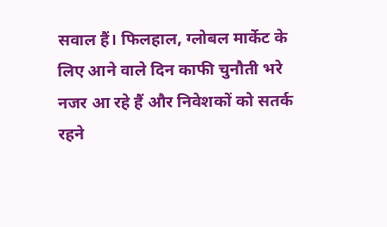सवाल हैं। फिलहाल, ग्लोबल मार्केट के लिए आने वाले दिन काफी चुनौती भरे नजर आ रहे हैं और निवेशकों को सतर्क रहने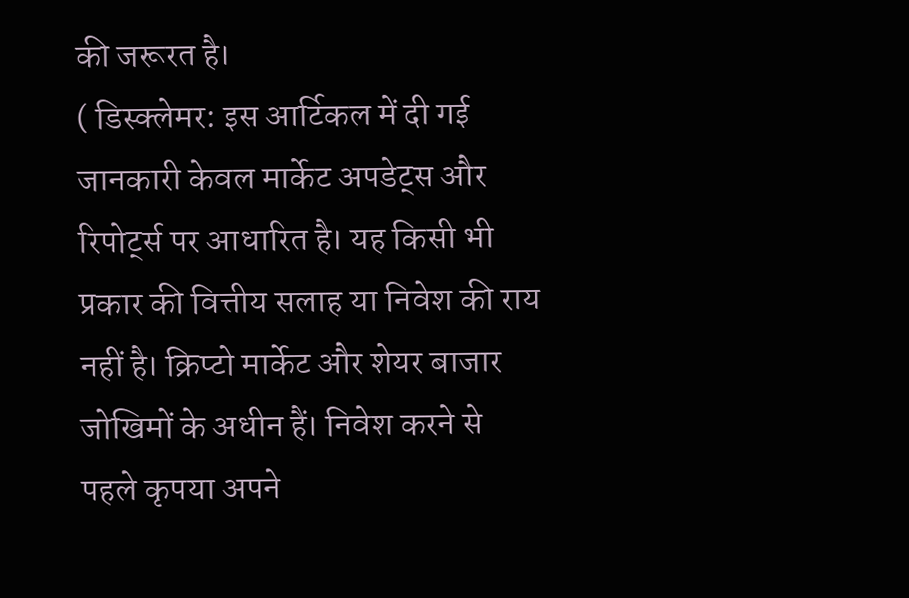की जरूरत है।
( डिस्क्लेमर: इस आर्टिकल में दी गई जानकारी केवल मार्केट अपडेट्स और रिपोर्ट्स पर आधारित है। यह किसी भी प्रकार की वित्तीय सलाह या निवेश की राय नहीं है। क्रिप्टो मार्केट और शेयर बाजार जोखिमों के अधीन हैं। निवेश करने से पहले कृपया अपने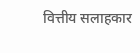वित्तीय सलाहकार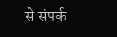से संपर्क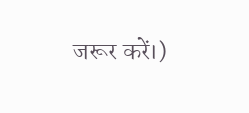जरूर करें।)